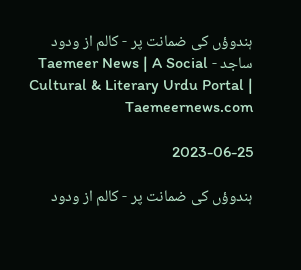ہندوؤں کی ضمانت پر - کالم از ودود ساجد - Taemeer News | A Social Cultural & Literary Urdu Portal | Taemeernews.com

2023-06-25

ہندوؤں کی ضمانت پر - کالم از ودود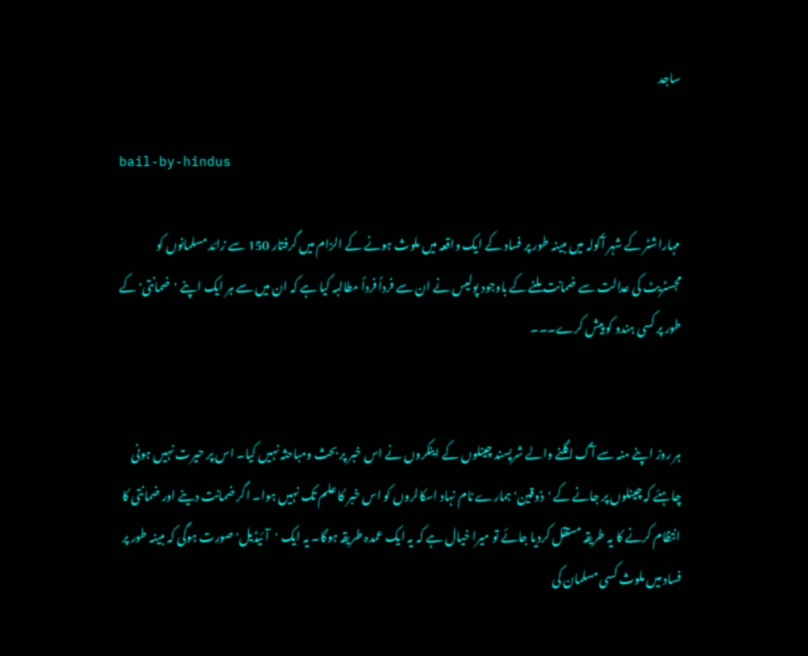ساجد

bail-by-hindus

مہاراشٹر کے شہر آکولہ میں مبینہ طور پر فساد کے ایک واقعہ میں ملوث ہونے کے الزام میں گرفتار 150 سے زائد مسلمانوں کو مجسٹریٹ کی عدالت سے ضمانت ملنے کے باوجود پولیس نے ان سے فرداً فرداً مطالبہ کیا ہے کہ ان میں سے ہر ایک اپنے 'ضمانتی' کے طور پر کسی ہندو کو پیش کرے۔۔۔


ہر روز اپنے منہ سے آگ اگلنے والے شرپسند چینلوں کے اینکروں نے اس خبر پر بحث ومباحثہ نہیں کیا۔ اس پر حیرت نہیں ہونی چاہئے کہ چینلوں پر جانے کے 'ذوقین' ہمارے نام نہاد اسکالروں کو اس خبر کا علم تک نہیں ہوا۔ اگر ضمانت دینے اور ضمانتی کا انتظام کرنے کا یہ طریقہ مستقل کردیا جائے تو میرا خیال ہے کہ یہ ایک عمدہ طریقہ ہوگا۔ یہ ایک 'آئیڈیل' صورت ہوگی کہ مبینہ طور پر فساد میں ملوث کسی مسلمان کی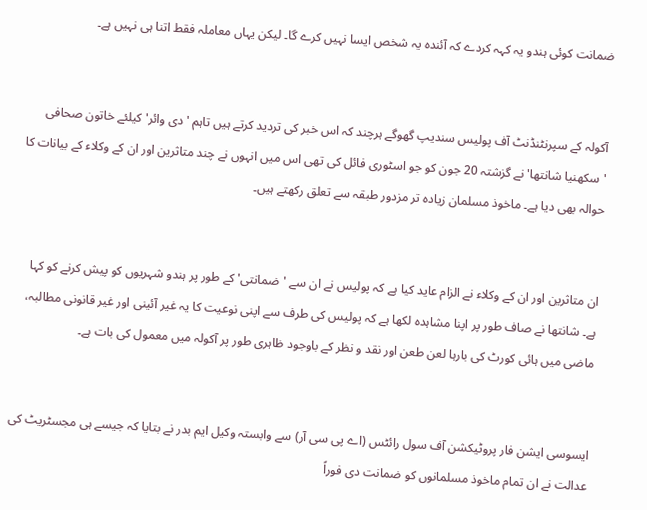ضمانت کوئی ہندو یہ کہہ کردے کہ آئندہ یہ شخص ایسا نہیں کرے گا۔ لیکن یہاں معاملہ فقط اتنا ہی نہیں ہے۔


آکولہ کے سپرنٹنڈنٹ آف پولیس سندیپ گھوگے ہرچند کہ اس خبر کی تردید کرتے ہیں تاہم 'دی وائر' کیلئے خاتون صحافی 'سکھنیا شانتھا' نے گزشتہ 20 جون کو جو اسٹوری فائل کی تھی اس میں انہوں نے چند متاثرین اور ان کے وکلاء کے بیانات کا حوالہ بھی دیا ہے۔ ماخوذ مسلمان زیادہ تر مزدور طبقہ سے تعلق رکھتے ہیں۔


ان متاثرین اور ان کے وکلاء نے الزام عاید کیا ہے کہ پولیس نے ان سے 'ضمانتی' کے طور پر ہندو شہریوں کو پیش کرنے کو کہا ہے۔ شانتھا نے صاف طور پر اپنا مشاہدہ لکھا ہے کہ پولیس کی طرف سے اپنی نوعیت کا یہ غیر آئینی اور غیر قانونی مطالبہ، ماضی میں ہائی کورٹ کی بارہا لعن طعن اور نقد و نظر کے باوجود ظاہری طور پر آکولہ میں معمول کی بات ہے۔


ایسوسی ایشن فار پروٹیکشن آف سول رائٹس (اے پی سی آر) سے وابستہ وکیل ایم بدر نے بتایا کہ جیسے ہی مجسٹریٹ کی عدالت نے ان تمام ماخوذ مسلمانوں کو ضمانت دی فوراً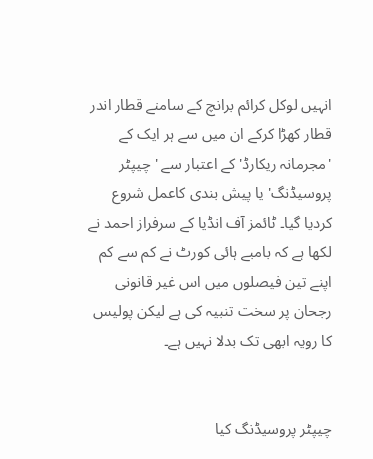انہیں لوکل کرائم برانچ کے سامنے قطار اندر قطار کھڑا کرکے ان میں سے ہر ایک کے 'مجرمانہ ریکارڈ' کے اعتبار سے 'چیپٹر پروسیڈنگ' یا پیش بندی کاعمل شروع کردیا گیا۔ ٹائمز آف انڈیا کے سرفراز احمد نے لکھا ہے کہ بامبے ہائی کورٹ نے کم سے کم اپنے تین فیصلوں میں اس غیر قانونی رجحان پر سخت تنبیہ کی ہے لیکن پولیس کا رویہ ابھی تک بدلا نہیں ہے۔


چیپٹر پروسیڈنگ کیا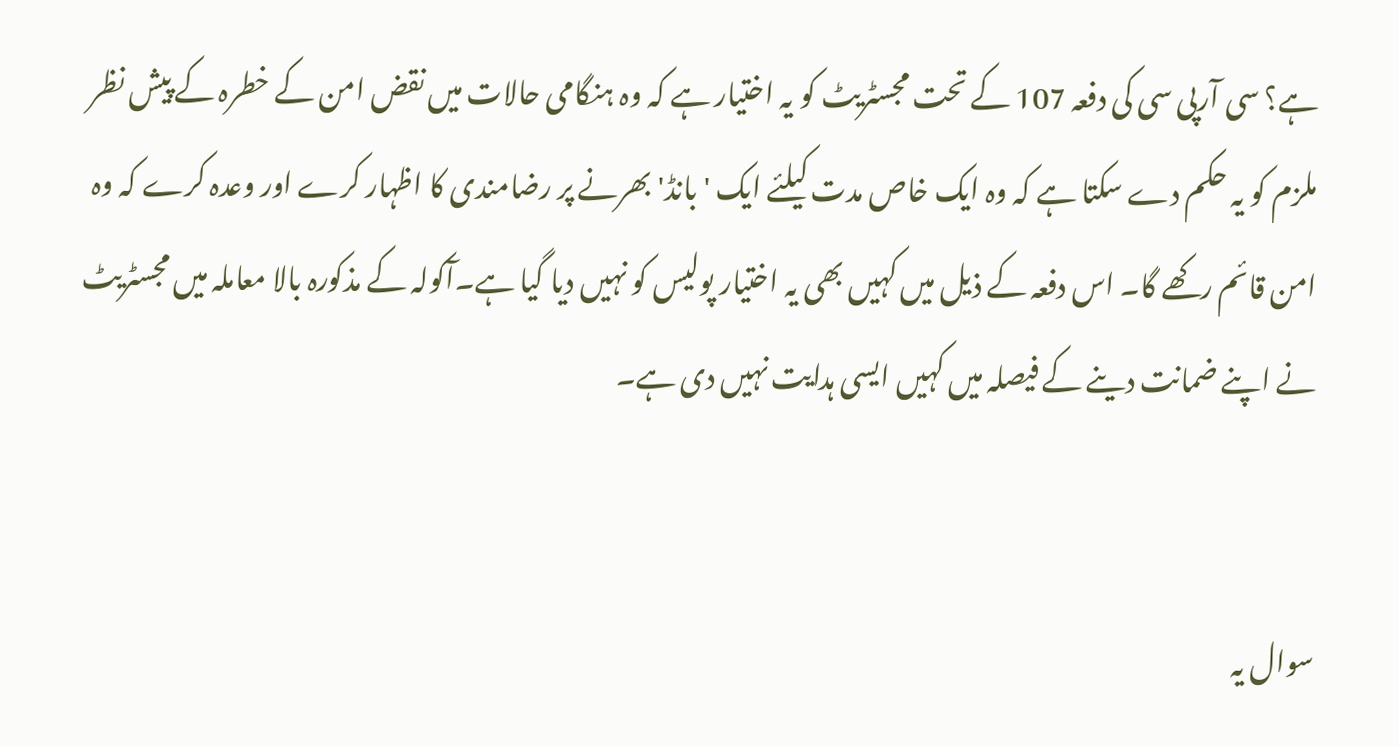ہے؟ سی آرپی سی کی دفعہ 107 کے تحت مجسٹریٹ کو یہ اختیار ہے کہ وہ ہنگامی حالات میں نقض امن کے خطرہ کے پیش نظر ملزم کو یہ حکم دے سکتا ہے کہ وہ ایک خاص مدت کیلئے ایک 'بانڈ' بھرنے پر رضامندی کا اظہار کرے اور وعدہ کرے کہ وہ امن قائم رکھے گا۔ اس دفعہ کے ذیل میں کہیں بھی یہ اختیار پولیس کو نہیں دیا گیا ہے۔آکولہ کے مذکورہ بالا معاملہ میں مجسٹریٹ نے اپنے ضمانت دینے کے فیصلہ میں کہیں ایسی ہدایت نہیں دی ہے۔


سوال یہ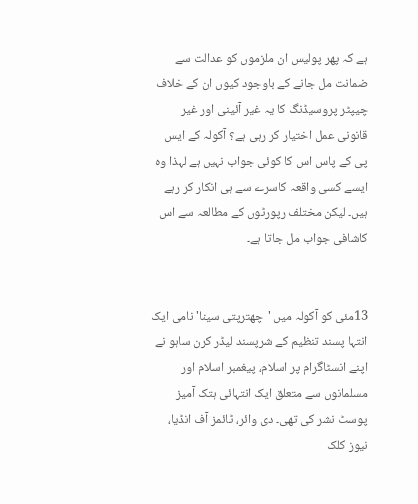ہے کہ پھر پولیس ان ملزموں کو عدالت سے ضمانت مل جانے کے باوجود کیوں ان کے خلاف چیپٹر پروسیڈنگ کا یہ غیر آئینی اور غیر قانونی عمل اختیار کر رہی ہے؟ آکولہ کے ایس پی کے پاس اس کا کوئی جواب نہیں ہے لہذا وہ ایسے کسی واقعہ کاسرے سے ہی انکار کر رہے ہیں۔ لیکن مختلف رپورٹوں کے مطالعہ سے اس کاشافی جواب مل جاتا ہے۔


13مئی کو آکولہ میں 'چھترپتی سینا' نامی ایک انتہا پسند تنظیم کے شرپسند لیڈر کرن ساہو نے اپنے انسٹاگرام پر اسلام، پیغمبر اسلام اور مسلمانوں سے متعلق ایک انتہائی ہتک آمیز پوسٹ نشر کی تھی۔ دی وائر، ٹائمز آف انڈیا، نیوز کلک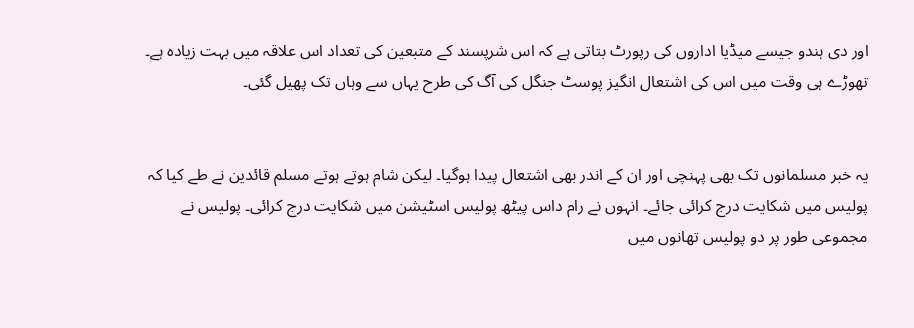اور دی ہندو جیسے میڈیا اداروں کی رپورٹ بتاتی ہے کہ اس شرپسند کے متبعین کی تعداد اس علاقہ میں بہت زیادہ ہے۔ تھوڑے ہی وقت میں اس کی اشتعال انگیز پوسٹ جنگل کی آگ کی طرح یہاں سے وہاں تک پھیل گئی۔


یہ خبر مسلمانوں تک بھی پہنچی اور ان کے اندر بھی اشتعال پیدا ہوگیا۔ لیکن شام ہوتے ہوتے مسلم قائدین نے طے کیا کہ پولیس میں شکایت درج کرائی جائے۔ انہوں نے رام داس پیٹھ پولیس اسٹیشن میں شکایت درج کرائی۔ پولیس نے مجموعی طور پر دو پولیس تھانوں میں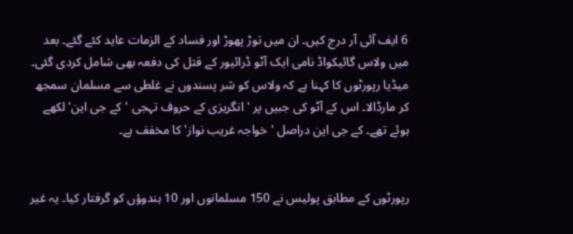6 ایف آئی آر درج کیں۔ ان میں توڑ پھوڑ اور فساد کے الزمات عاید کئے گئے۔ بعد میں ولاس گائیکواڈ نامی ایک آٹو ڈرائیور کے قتل کی دفعہ بھی شامل کردی گئی۔ میڈیا رپورٹوں کا کہنا ہے کہ ولاس کو شر پسندوں نے غلطی سے مسلمان سمجھ کر مارڈالا۔ اس کے آٹو کی جبیں پر 'انگریزی کے حروف تہجی 'کے جی این' لکھے ہوئے تھے۔ کے جی این دراصل 'خواجہ غریب نواز' کا مخفف ہے۔


رپورٹوں کے مطابق پولیس نے 150 مسلمانوں اور 10 ہندوؤں کو گرفتار کیا۔ یہ غیر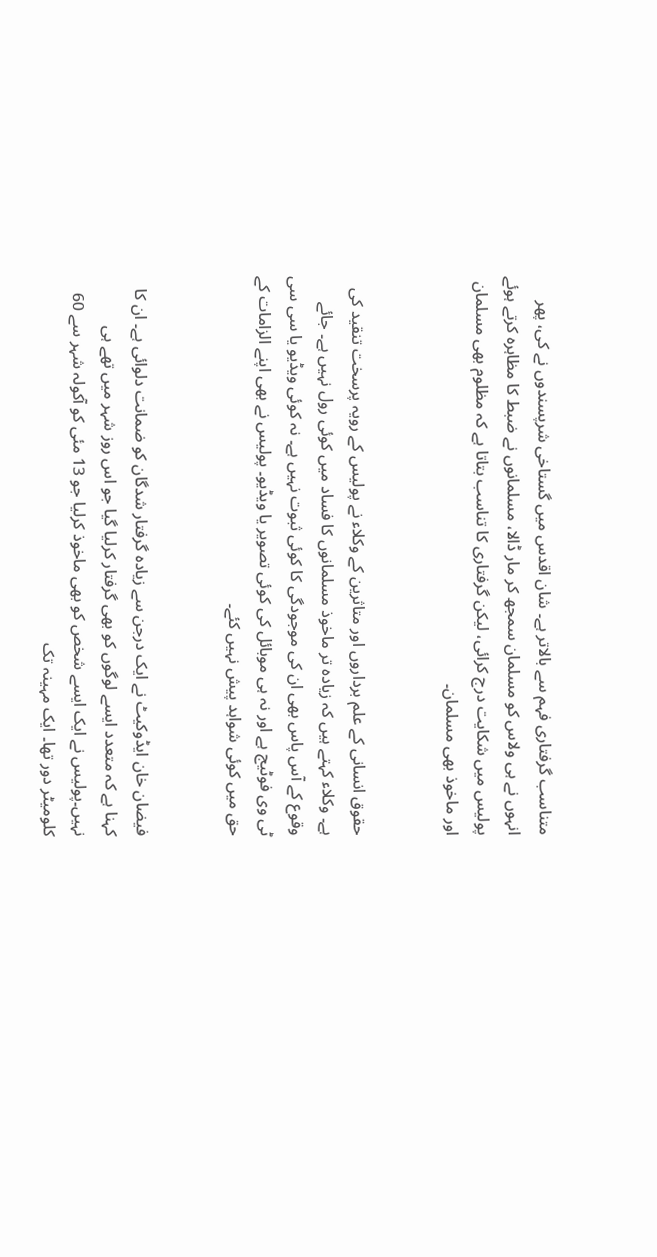متناسب گرفتاری فہم سے بالاتر ہے۔ شان اقدس میں گستاخی شرپسندوں نے کی، پھر انہوں نے ہی ولاس کو مسلمان سمجھ کر مار ڈالا، مسلمانوں نے ضبط کا مظاہرہ کرتے ہوئے پولیس میں شکایت درج کرائی، لیکن گرفتاری کا تناسب بتاتا ہے کہ مظلوم بھی مسلمان اور ماخوذ بھی مسلمان۔


حقوق انسانی کے علم برداروں اور متاثرین کے وکلاء نے پولیس کے رویہ پرسخت تنقید کی ہے۔ وکلاء کہتے ہیں کہ زیادہ تر ماخوذ مسلمانوں کا فساد میں کوئی رول نہیں ہے۔ جائے وقوع کے آس پاس بھی ان کی موجودگی کا کوئی ثبوت نہیں ہے۔ نہ کوئی ویڈیو یا سی سی ٹی وی فوٹیج ہے اور نہ ہی موبائل کی کوئی تصویر یا ویڈیو۔ پولیس نے بھی اپنے الزامات کے حق میں کوئی شواہد پیش نہیں کئے۔


فیضان خان ایڈوکیٹ نے ایک درجن سے زیادہ گرفتار شدگان کو ضمانت دلوائی ہے۔ ان کا کہنا ہے کہ متعدد ایسے لوگوں کو بھی گرفتار کرلیا گیا جو اس روز شہر میں تھے ہی نہیں۔پولیس نے ایک ایسے شخص کو بھی ماخوذ کرلیا جو 13 مئی کو آکولہ شہر سے 60 کلومیٹر دور تھا۔ ایک مہینہ تک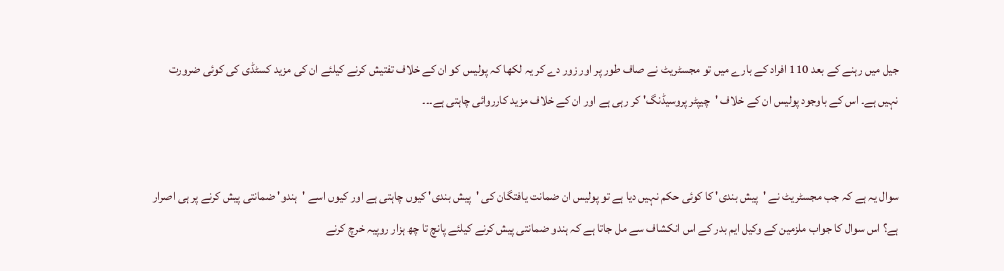جیل میں رہنے کے بعد 110 افراد کے بارے میں تو مجسٹریٹ نے صاف طور پر اور زور دے کر یہ لکھا کہ پولیس کو ان کے خلاف تفتیش کرنے کیلئے ان کی مزید کسٹڈی کی کوئی ضرورت نہیں ہے۔ اس کے باوجود پولیس ان کے خلاف 'چیپٹر پروسیڈنگ' کر رہی ہے اور ان کے خلاف مزید کارروائی چاہتی ہے۔۔۔


سوال یہ ہے کہ جب مجسٹریٹ نے 'پیش بندی' کا کوئی حکم نہیں دیا ہے تو پولیس ان ضمانت یافتگان کی 'پیش بندی' کیوں چاہتی ہے اور کیوں اسے 'ہندو' ضمانتی پیش کرنے پر ہی اصرار ہے؟ اس سوال کا جواب ملزمین کے وکیل ایم بدر کے اس انکشاف سے مل جاتا ہے کہ ہندو ضمانتی پیش کرنے کیلئے پانچ تا چھ ہزار روپیہ خرچ کرنے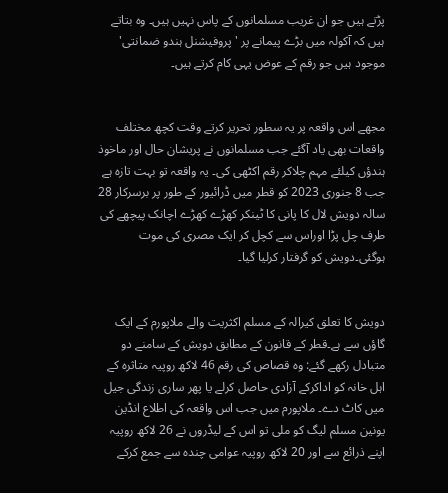پڑتے ہیں جو ان غریب مسلمانوں کے پاس نہیں ہیں۔ وہ بتاتے ہیں کہ آکولہ میں بڑے پیمانے پر 'پروفیشنل ہندو ضمانتی' موجود ہیں جو رقم کے عوض یہی کام کرتے ہیں۔


مجھے اس واقعہ پر یہ سطور تحریر کرتے وقت کچھ مختلف واقعات بھی یاد آگئے جب مسلمانوں نے پریشان حال اور ماخوذ ہندؤں کیلئے مہم چلاکر رقم اکٹھی کی۔ یہ واقعہ تو بہت تازہ ہے جب 8 جنوری 2023 کو قطر میں ڈرائیور کے طور پر برسرکار 28 سالہ دویش لال کا پانی کا ٹینکر کھڑے کھڑے اچانک پیچھے کی طرف چل پڑا اوراس سے کچل کر ایک مصری کی موت ہوگئی۔دویش کو گرفتار کرلیا گیا۔


دویش کا تعلق کیرالہ کے مسلم اکثریت والے ملاپورم کے ایک گاؤں سے ہے۔قطر کے قانون کے مطابق دویش کے سامنے دو متبادل رکھے گئے: وہ قصاص کی رقم 46 لاکھ روپیہ متاثرہ کے اہل خانہ کو اداکرکے آزادی حاصل کرلے یا پھر ساری زندگی جیل میں کاٹ دے۔ ملاپورم میں جب اس واقعہ کی اطلاع انڈین یونین مسلم لیگ کو ملی تو اس کے لیڈروں نے 26 لاکھ روپیہ اپنے ذرائع سے اور 20 لاکھ روپیہ عوامی چندہ سے جمع کرکے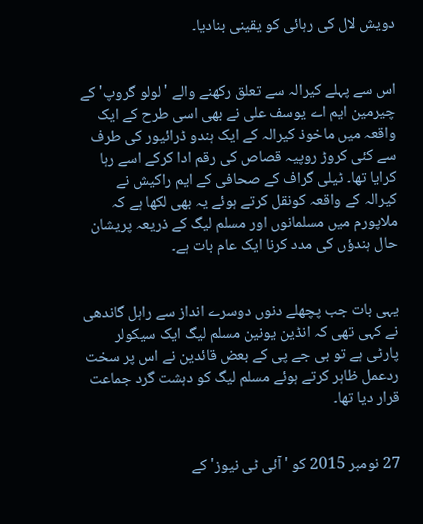دویش لال کی رہائی کو یقینی بنادیا۔


اس سے پہلے کیرالہ سے تعلق رکھنے والے 'لولو گروپ' کے چیرمین ایم اے یوسف علی نے بھی اسی طرح کے ایک واقعہ میں ماخوذ کیرالہ کے ایک ہندو ڈرائیور کی طرف سے کئی کروڑ روپیہ قصاص کی رقم ادا کرکے اسے رہا کرایا تھا۔ ٹیلی گراف کے صحافی کے ایم راکیش نے کیرالہ کے واقعہ کونقل کرتے ہوئے یہ بھی لکھا ہے کہ ملاپورم میں مسلمانوں اور مسلم لیگ کے ذریعہ پریشان حال ہندؤں کی مدد کرنا ایک عام بات ہے۔


یہی بات جب پچھلے دنوں دوسرے انداز سے راہل گاندھی نے کہی تھی کہ انڈین یونین مسلم لیگ ایک سیکولر پارٹی ہے تو بی جے پی کے بعض قائدین نے اس پر سخت ردعمل ظاہر کرتے ہوئے مسلم لیگ کو دہشت گرد جماعت قرار دیا تھا۔


27 نومبر 2015 کو 'آئی ٹی نیوز' کے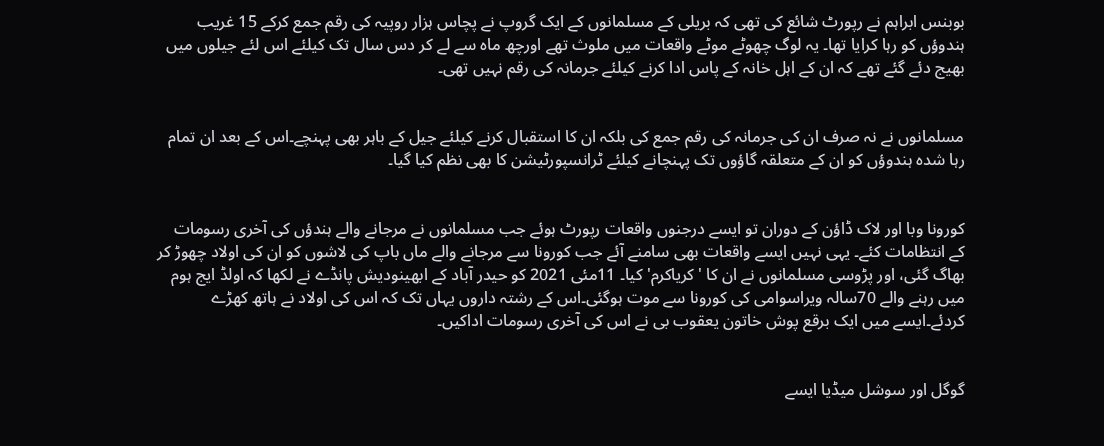بوبنس ابراہم نے رپورٹ شائع کی تھی کہ بریلی کے مسلمانوں کے ایک گروپ نے پچاس ہزار روپیہ کی رقم جمع کرکے 15 غریب ہندوؤں کو رہا کرایا تھا۔ یہ لوگ چھوٹے موٹے واقعات میں ملوث تھے اورچھ ماہ سے لے کر دس سال تک کیلئے اس لئے جیلوں میں بھیج دئے گئے تھے کہ ان کے اہل خانہ کے پاس ادا کرنے کیلئے جرمانہ کی رقم نہیں تھی۔


مسلمانوں نے نہ صرف ان کی جرمانہ کی رقم جمع کی بلکہ ان کا استقبال کرنے کیلئے جیل کے باہر بھی پہنچے۔اس کے بعد ان تمام رہا شدہ ہندوؤں کو ان کے متعلقہ گاؤوں تک پہنچانے کیلئے ٹرانسپورٹیشن کا بھی نظم کیا گیا۔


کورونا وبا اور لاک ڈاؤن کے دوران تو ایسے درجنوں واقعات رپورٹ ہوئے جب مسلمانوں نے مرجانے والے ہندؤں کی آخری رسومات کے انتظامات کئے۔ یہی نہیں ایسے واقعات بھی سامنے آئے جب کورونا سے مرجانے والے ماں باپ کی لاشوں کو ان کی اولاد چھوڑ کر بھاگ گئی، اور پڑوسی مسلمانوں نے ان کا 'کریاکرم' کیا۔ 11مئی 2021 کو حیدر آباد کے ابھینودیش پانڈے نے لکھا کہ اولڈ ایج ہوم میں رہنے والے 70سالہ ویراسوامی کی کورونا سے موت ہوگئی۔اس کے رشتہ داروں یہاں تک کہ اس کی اولاد نے ہاتھ کھڑے کردئے۔ایسے میں ایک برقع پوش خاتون یعقوب بی نے اس کی آخری رسومات اداکیں۔


گوگل اور سوشل میڈیا ایسے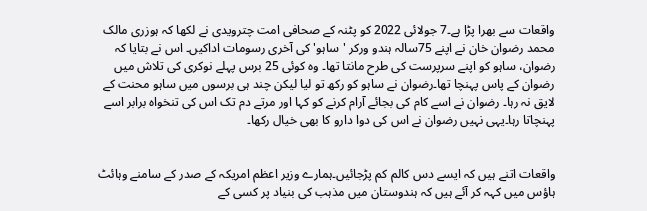واقعات سے بھرا پڑا ہے۔7 جولائی 2022 کو پٹنہ کے صحافی امت چترویدی نے لکھا کہ ہوزری مالک محمد رضوان خان نے اپنے 75سالہ ہندو ورکر 'ساہو' کی آخری رسومات اداکیں۔ اس نے بتایا کہ رضوان، ساہو کو اپنے سرپرست کی طرح مانتا تھا۔ وہ کوئی 25 برس پہلے نوکری کی تلاش میں رضوان کے پاس پہنچا تھا۔رضوان نے ساہو کو رکھ تو لیا لیکن چند ہی برسوں میں ساہو محنت کے لایق نہ رہا۔ رضوان نے اسے کام کی بجائے آرام کرنے کو کہا اور مرتے دم تک اس کی تنخواہ برابر اسے پہنچاتا رہا۔یہی نہیں رضوان نے اس کی دوا دارو کا بھی خیال رکھا۔


واقعات اتنے ہیں کہ ایسے دس کالم کم پڑجائیں۔ہمارے وزیر اعظم امریکہ کے صدر کے سامنے وہائٹ ہاؤس میں کہہ کر آئے ہیں کہ ہندوستان میں مذہب کی بنیاد پر کسی کے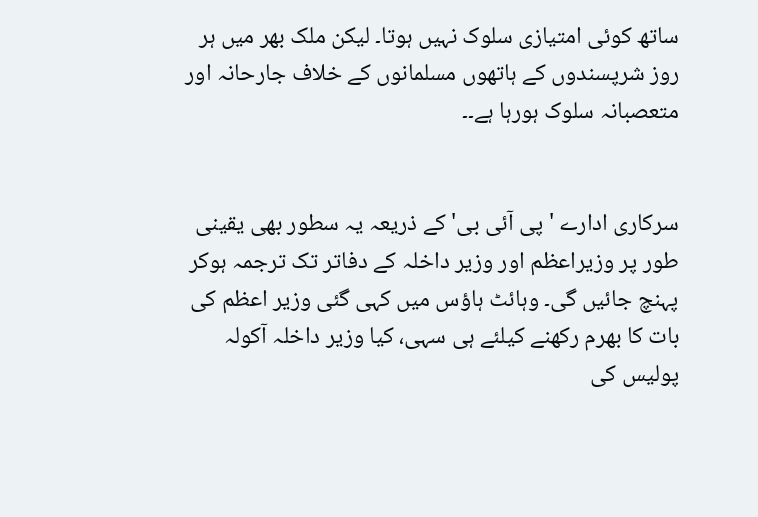ساتھ کوئی امتیازی سلوک نہیں ہوتا۔ لیکن ملک بھر میں ہر روز شرپسندوں کے ہاتھوں مسلمانوں کے خلاف جارحانہ اور متعصبانہ سلوک ہورہا ہے۔۔


سرکاری ادارے 'پی آئی بی' کے ذریعہ یہ سطور بھی یقینی طور پر وزیراعظم اور وزیر داخلہ کے دفاتر تک ترجمہ ہوکر پہنچ جائیں گی۔ وہائٹ ہاؤس میں کہی گئی وزیر اعظم کی بات کا بھرم رکھنے کیلئے ہی سہی، کیا وزیر داخلہ آکولہ پولیس کی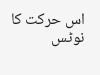اس حرکت کا نوٹس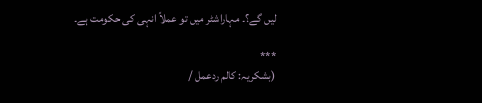لیں گے؟۔ مہاراشٹر میں تو عملاً انہی کی حکومت ہے۔

***
(بشکریہ: کالم ردعمل /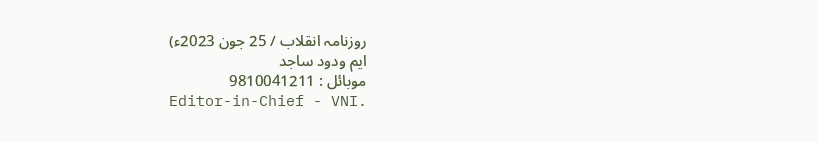روزنامہ انقلاب / 25 جون 2023ء)
ایم ودود ساجد
موبائل : 9810041211
Editor-in-Chief - VNI.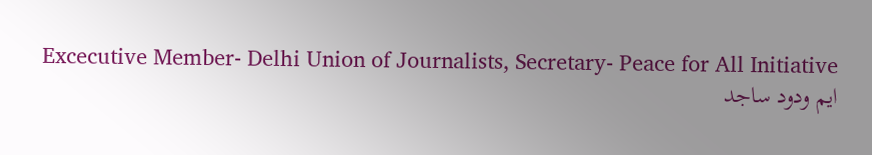Excecutive Member- Delhi Union of Journalists, Secretary- Peace for All Initiative
ایم ودود ساجد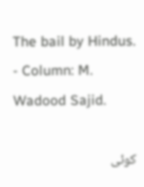The bail by Hindus. - Column: M. Wadood Sajid.

کوئی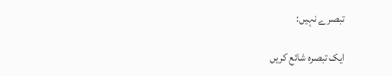تبصرے نہیں:

ایک تبصرہ شائع کریں